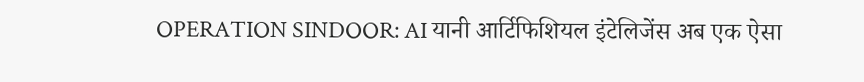OPERATION SINDOOR: AI यानी आर्टिफिशियल इंटेलिजेंस अब एक ऐसा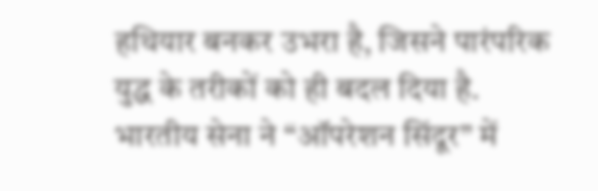हथियार बनकर उभरा है, जिसने पारंपरिक युद्ध के तरीकों को ही बदल दिया है. भारतीय सेना ने “ऑपरेशन सिंदूर” में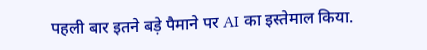पहली बार इतने बड़े पैमाने पर AI का इस्तेमाल किया.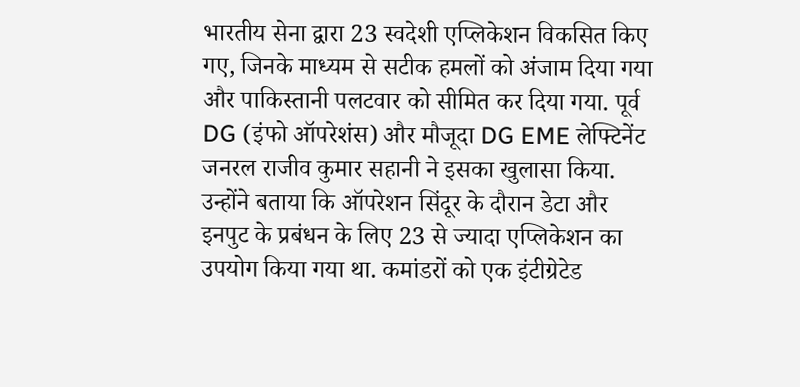भारतीय सेना द्वारा 23 स्वदेशी एप्लिकेशन विकसित किए गए, जिनके माध्यम से सटीक हमलों को अंजाम दिया गया और पाकिस्तानी पलटवार को सीमित कर दिया गया. पूर्व DG (इंफो ऑपरेशंस) और मौजूदा DG EME लेफ्टिनेंट जनरल राजीव कुमार सहानी ने इसका खुलासा किया. उन्होंने बताया कि ऑपरेशन सिंदूर के दौरान डेटा और इनपुट के प्रबंधन के लिए 23 से ज्यादा एप्लिकेशन का उपयोग किया गया था. कमांडरों को एक इंटीग्रेटेड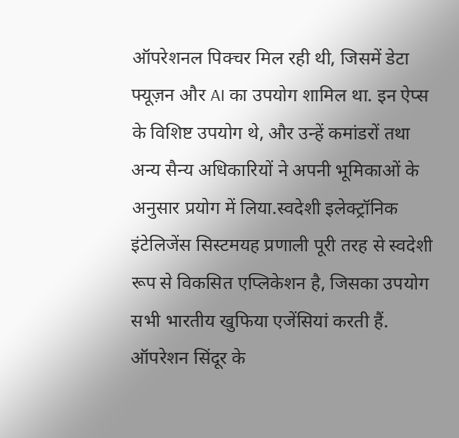ऑपरेशनल पिक्चर मिल रही थी, जिसमें डेटा फ्यूज़न और AI का उपयोग शामिल था. इन ऐप्स के विशिष्ट उपयोग थे, और उन्हें कमांडरों तथा अन्य सैन्य अधिकारियों ने अपनी भूमिकाओं के अनुसार प्रयोग में लिया.स्वदेशी इलेक्ट्रॉनिक इंटेलिजेंस सिस्टमयह प्रणाली पूरी तरह से स्वदेशी रूप से विकसित एप्लिकेशन है, जिसका उपयोग सभी भारतीय खुफिया एजेंसियां करती हैं. ऑपरेशन सिंदूर के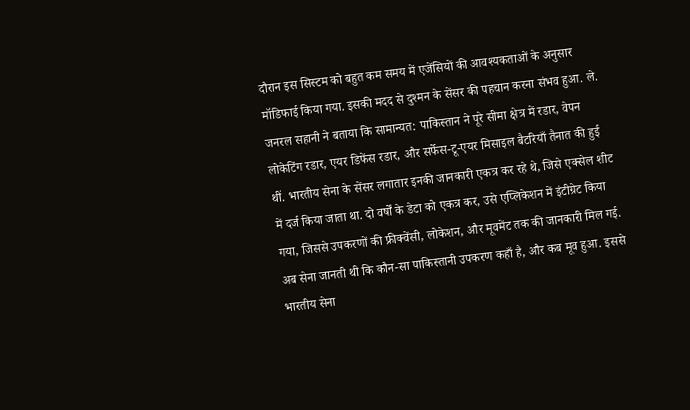दौरान इस सिस्टम को बहुत कम समय में एजेंसियों की आवश्यकताओं के अनुसार मॉडिफाई किया गया. इसकी मदद से दुश्मन के सेंसर की पहचान करना संभव हुआ. ले. जनरल सहानी ने बताया कि सामान्यत: पाकिस्तान ने पूरे सीमा क्षेत्र में रडार, वेपन लोकेटिंग रडार, एयर डिफेंस रडार, और सर्फेस-टू-एयर मिसाइल बैटरियाँ तैनात की हुई थीं. भारतीय सेना के सेंसर लगातार इनकी जानकारी एकत्र कर रहे थे, जिसे एक्सेल शीट में दर्ज किया जाता था. दो वर्षों के डेटा को एकत्र कर, उसे एप्लिकेशन में इंटीग्रेट किया गया, जिससे उपकरणों की फ्रीक्वेंसी, लोकेशन, और मूवमेंट तक की जानकारी मिल गई. अब सेना जानती थी कि कौन-सा पाकिस्तानी उपकरण कहाँ है, और कब मूव हुआ. इससे भारतीय सेना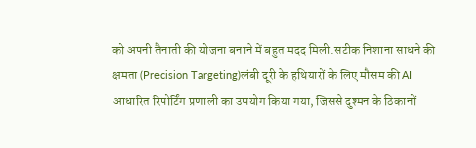को अपनी तैनाती की योजना बनाने में बहुत मदद मिली.सटीक निशाना साधने की क्षमता (Precision Targeting)लंबी दूरी के हथियारों के लिए मौसम की AI आधारित रिपोर्टिंग प्रणाली का उपयोग किया गया, जिससे दुश्मन के ठिकानों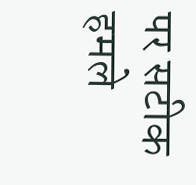पर सटीक हमले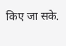किए जा सके.